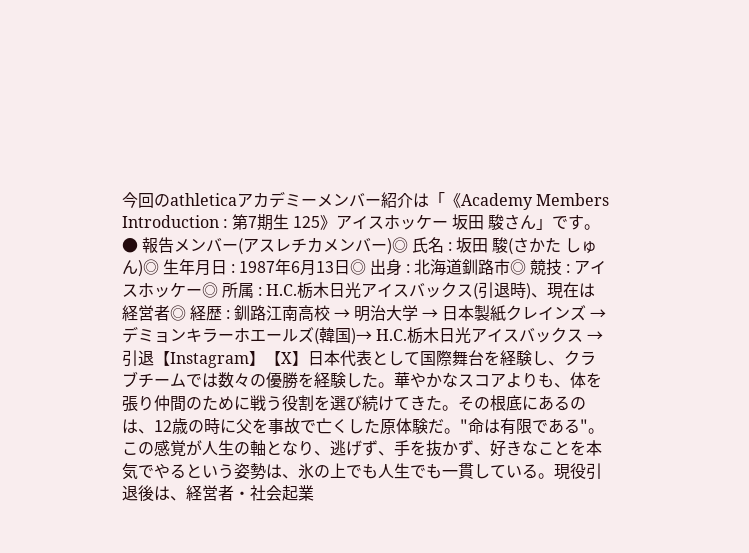今回のathleticaアカデミーメンバー紹介は「《Academy Members Introduction : 第7期生 125》アイスホッケー 坂田 駿さん」です。● 報告メンバー(アスレチカメンバー)◎ 氏名 : 坂田 駿(さかた しゅん)◎ 生年月日 : 1987年6月13日◎ 出身 : 北海道釧路市◎ 競技 : アイスホッケー◎ 所属 : H.C.栃木日光アイスバックス(引退時)、現在は経営者◎ 経歴 : 釧路江南高校 → 明治大学 → 日本製紙クレインズ → デミョンキラーホエールズ(韓国)→ H.C.栃木日光アイスバックス → 引退【Instagram】【X】日本代表として国際舞台を経験し、クラブチームでは数々の優勝を経験した。華やかなスコアよりも、体を張り仲間のために戦う役割を選び続けてきた。その根底にあるのは、12歳の時に父を事故で亡くした原体験だ。"命は有限である"。この感覚が人生の軸となり、逃げず、手を抜かず、好きなことを本気でやるという姿勢は、氷の上でも人生でも一貫している。現役引退後は、経営者・社会起業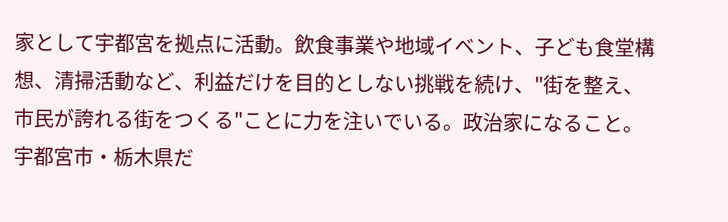家として宇都宮を拠点に活動。飲食事業や地域イベント、子ども食堂構想、清掃活動など、利益だけを目的としない挑戦を続け、"街を整え、市民が誇れる街をつくる"ことに力を注いでいる。政治家になること。宇都宮市・栃木県だ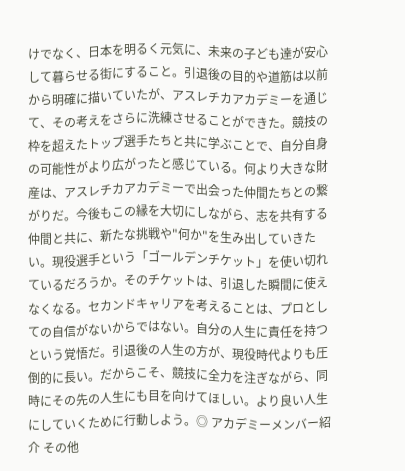けでなく、日本を明るく元気に、未来の子ども達が安心して暮らせる街にすること。引退後の目的や道筋は以前から明確に描いていたが、アスレチカアカデミーを通じて、その考えをさらに洗練させることができた。競技の枠を超えたトップ選手たちと共に学ぶことで、自分自身の可能性がより広がったと感じている。何より大きな財産は、アスレチカアカデミーで出会った仲間たちとの繋がりだ。今後もこの縁を大切にしながら、志を共有する仲間と共に、新たな挑戦や"何か"を生み出していきたい。現役選手という「ゴールデンチケット」を使い切れているだろうか。そのチケットは、引退した瞬間に使えなくなる。セカンドキャリアを考えることは、プロとしての自信がないからではない。自分の人生に責任を持つという覚悟だ。引退後の人生の方が、現役時代よりも圧倒的に長い。だからこそ、競技に全力を注ぎながら、同時にその先の人生にも目を向けてほしい。より良い人生にしていくために行動しよう。◎ アカデミーメンバー紹介 その他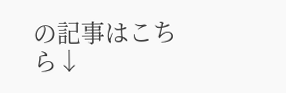の記事はこちら↓